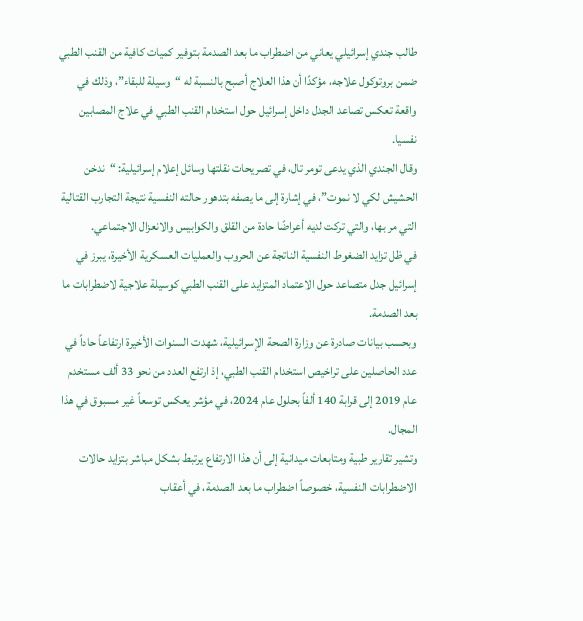طالب جندي إسرائيلي يعاني من اضطراب ما بعد الصدمة بتوفير كميات كافية من القنب الطبي ضمن بروتوكول علاجه، مؤكدًا أن هذا العلاج أصبح بالنسبة له “وسيلة للبقاء”، وذلك في واقعة تعكس تصاعد الجدل داخل إسرائيل حول استخدام القنب الطبي في علاج المصابين نفسيا.
وقال الجندي الذي يدعى تومر تال، في تصريحات نقلتها وسائل إعلام إسرائيلية: “ندخن الحشيش لكي لا نموت”، في إشارة إلى ما يصفه بتدهور حالته النفسية نتيجة التجارب القتالية التي مر بها، والتي تركت لديه أعراضًا حادة من القلق والكوابيس والانعزال الاجتماعي.
في ظل تزايد الضغوط النفسية الناتجة عن الحروب والعمليات العسكرية الأخيرة، يبرز في إسرائيل جدل متصاعد حول الاعتماد المتزايد على القنب الطبي كوسيلة علاجية لاضطرابات ما بعد الصدمة.
وبحسب بيانات صادرة عن وزارة الصحة الإسرائيلية، شهدت السنوات الأخيرة ارتفاعاً حاداً في عدد الحاصلين على تراخيص استخدام القنب الطبي، إذ ارتفع العدد من نحو 33 ألف مستخدم عام 2019 إلى قرابة 140 ألفاً بحلول عام 2024، في مؤشر يعكس توسعاً غير مسبوق في هذا المجال.
وتشير تقارير طبية ومتابعات ميدانية إلى أن هذا الارتفاع يرتبط بشكل مباشر بتزايد حالات الاضطرابات النفسية، خصوصاً اضطراب ما بعد الصدمة، في أعقاب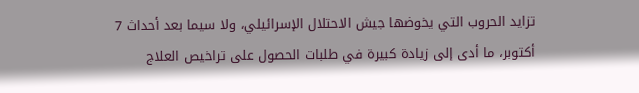تزايد الحروب التي يخوضها جيش الاحتلال الإسرائيلي، ولا سيما بعد أحداث 7 أكتوبر، ما أدى إلى زيادة كبيرة في طلبات الحصول على تراخيص العلاج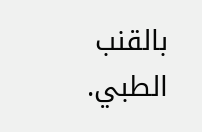بالقنب الطبي.